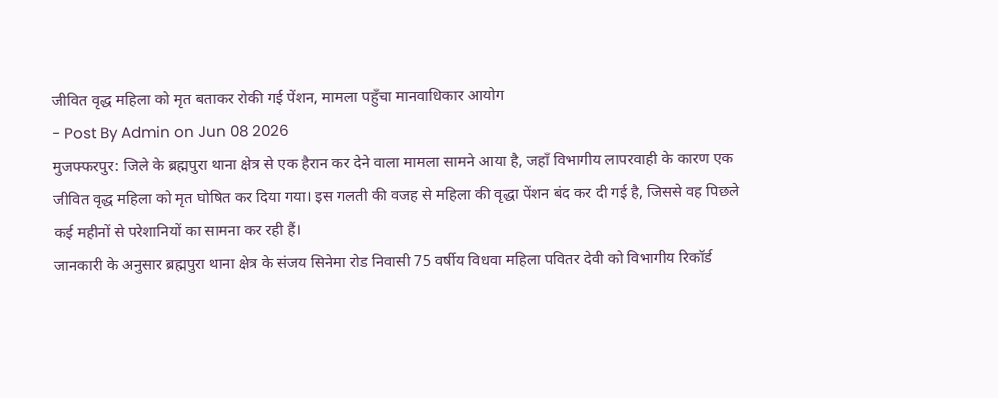जीवित वृद्ध महिला को मृत बताकर रोकी गई पेंशन, मामला पहुँचा मानवाधिकार आयोग
- Post By Admin on Jun 08 2026
मुजफ्फरपुर: जिले के ब्रह्मपुरा थाना क्षेत्र से एक हैरान कर देने वाला मामला सामने आया है, जहाँ विभागीय लापरवाही के कारण एक जीवित वृद्ध महिला को मृत घोषित कर दिया गया। इस गलती की वजह से महिला की वृद्धा पेंशन बंद कर दी गई है, जिससे वह पिछले कई महीनों से परेशानियों का सामना कर रही हैं।
जानकारी के अनुसार ब्रह्मपुरा थाना क्षेत्र के संजय सिनेमा रोड निवासी 75 वर्षीय विधवा महिला पवितर देवी को विभागीय रिकॉर्ड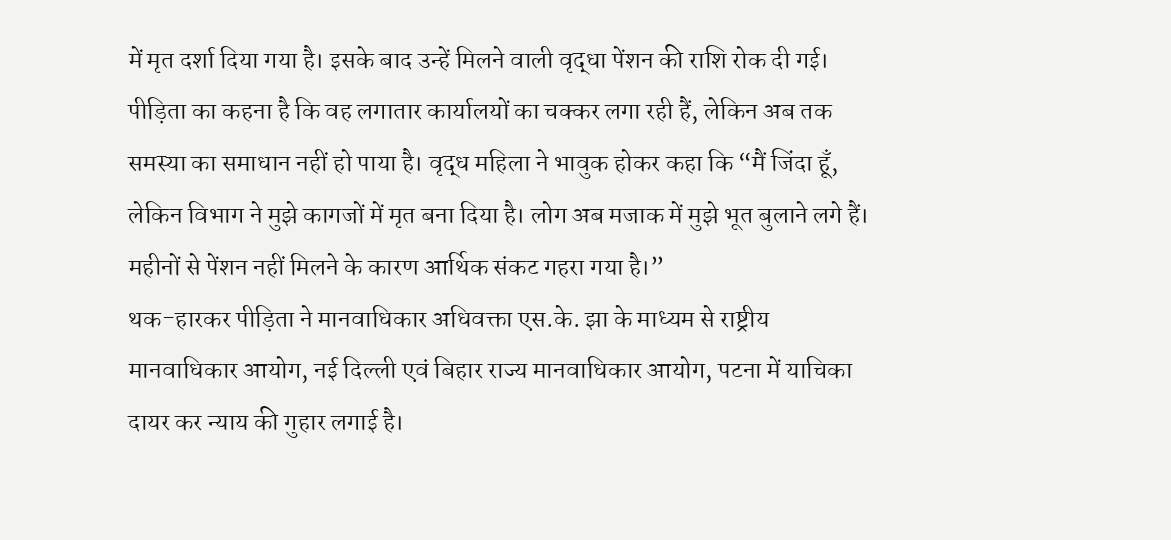में मृत दर्शा दिया गया है। इसके बाद उन्हें मिलने वाली वृद्धा पेंशन की राशि रोक दी गई। पीड़िता का कहना है कि वह लगातार कार्यालयों का चक्कर लगा रही हैं, लेकिन अब तक समस्या का समाधान नहीं हो पाया है। वृद्ध महिला ने भावुक होकर कहा कि “मैं जिंदा हूँ, लेकिन विभाग ने मुझे कागजों में मृत बना दिया है। लोग अब मजाक में मुझे भूत बुलाने लगे हैं। महीनों से पेंशन नहीं मिलने के कारण आर्थिक संकट गहरा गया है।”
थक-हारकर पीड़िता ने मानवाधिकार अधिवक्ता एस.के. झा के माध्यम से राष्ट्रीय मानवाधिकार आयोग, नई दिल्ली एवं बिहार राज्य मानवाधिकार आयोग, पटना में याचिका दायर कर न्याय की गुहार लगाई है।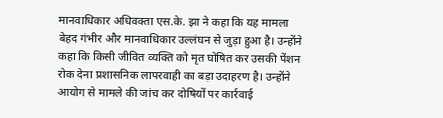मानवाधिकार अधिवक्ता एस.के. झा ने कहा कि यह मामला बेहद गंभीर और मानवाधिकार उल्लंघन से जुड़ा हुआ है। उन्होंने कहा कि किसी जीवित व्यक्ति को मृत घोषित कर उसकी पेंशन रोक देना प्रशासनिक लापरवाही का बड़ा उदाहरण है। उन्होंने आयोग से मामले की जांच कर दोषियों पर कार्रवाई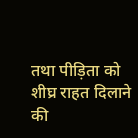तथा पीड़िता को शीघ्र राहत दिलाने की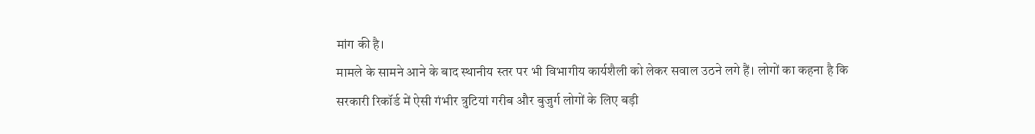मांग की है।
मामले के सामने आने के बाद स्थानीय स्तर पर भी विभागीय कार्यशैली को लेकर सवाल उठने लगे हैं। लोगों का कहना है कि सरकारी रिकॉर्ड में ऐसी गंभीर त्रुटियां गरीब और बुजुर्ग लोगों के लिए बड़ी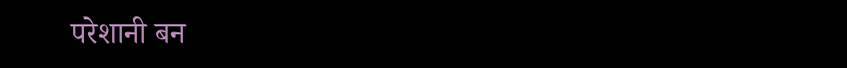परेशानी बन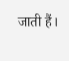जाती हैं।